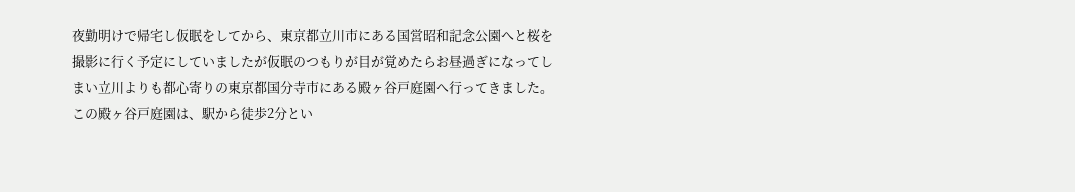夜勤明けで帰宅し仮眠をしてから、東京都立川市にある国営昭和記念公園へと桜を撮影に行く予定にしていましたが仮眠のつもりが目が覚めたらお昼過ぎになってしまい立川よりも都心寄りの東京都国分寺市にある殿ヶ谷戸庭園へ行ってきました。
この殿ヶ谷戸庭園は、駅から徒歩2分とい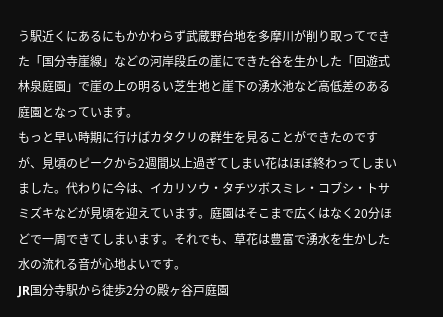う駅近くにあるにもかかわらず武蔵野台地を多摩川が削り取ってできた「国分寺崖線」などの河岸段丘の崖にできた谷を生かした「回遊式林泉庭園」で崖の上の明るい芝生地と崖下の湧水池など高低差のある庭園となっています。
もっと早い時期に行けばカタクリの群生を見ることができたのですが、見頃のピークから2週間以上過ぎてしまい花はほぼ終わってしまいました。代わりに今は、イカリソウ・タチツボスミレ・コブシ・トサミズキなどが見頃を迎えています。庭園はそこまで広くはなく20分ほどで一周できてしまいます。それでも、草花は豊富で湧水を生かした水の流れる音が心地よいです。
JR国分寺駅から徒歩2分の殿ヶ谷戸庭園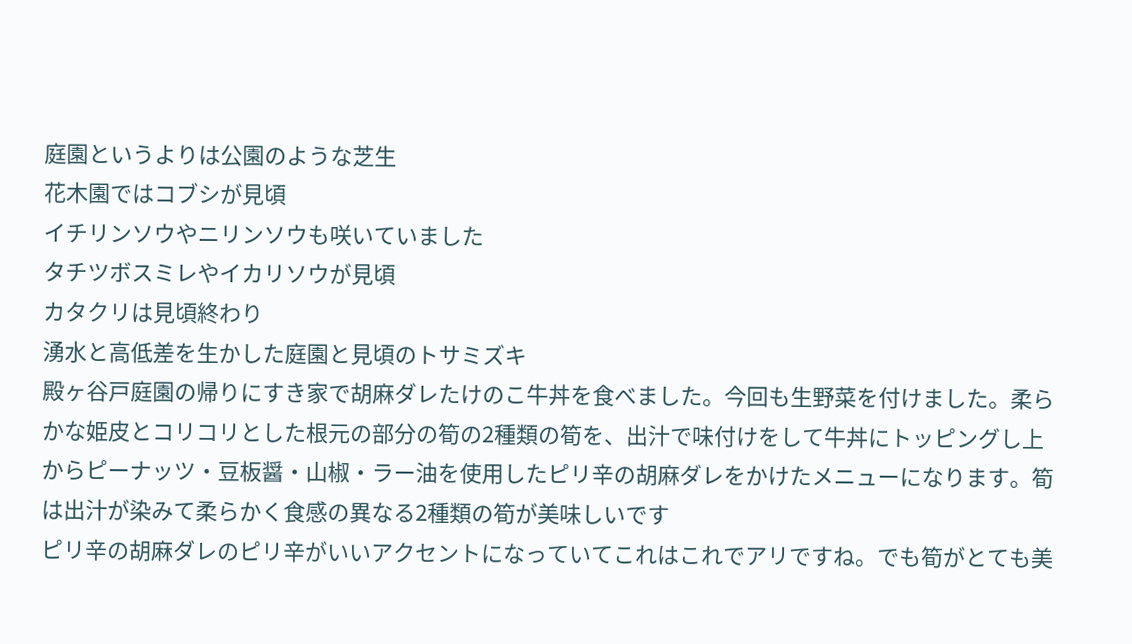庭園というよりは公園のような芝生
花木園ではコブシが見頃
イチリンソウやニリンソウも咲いていました
タチツボスミレやイカリソウが見頃
カタクリは見頃終わり
湧水と高低差を生かした庭園と見頃のトサミズキ
殿ヶ谷戸庭園の帰りにすき家で胡麻ダレたけのこ牛丼を食べました。今回も生野菜を付けました。柔らかな姫皮とコリコリとした根元の部分の筍の2種類の筍を、出汁で味付けをして牛丼にトッピングし上からピーナッツ・豆板醤・山椒・ラー油を使用したピリ辛の胡麻ダレをかけたメニューになります。筍は出汁が染みて柔らかく食感の異なる2種類の筍が美味しいです
ピリ辛の胡麻ダレのピリ辛がいいアクセントになっていてこれはこれでアリですね。でも筍がとても美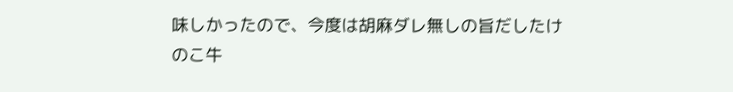味しかったので、今度は胡麻ダレ無しの旨だしたけのこ牛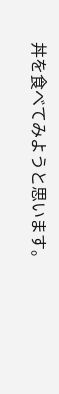丼を食べてみようと思います。